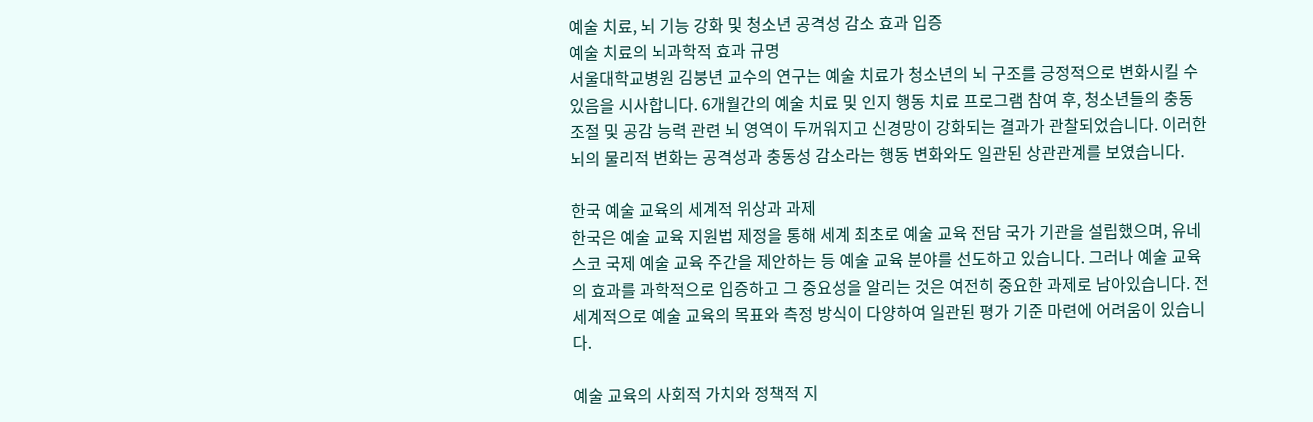예술 치료, 뇌 기능 강화 및 청소년 공격성 감소 효과 입증
예술 치료의 뇌과학적 효과 규명
서울대학교병원 김붕년 교수의 연구는 예술 치료가 청소년의 뇌 구조를 긍정적으로 변화시킬 수 있음을 시사합니다. 6개월간의 예술 치료 및 인지 행동 치료 프로그램 참여 후, 청소년들의 충동 조절 및 공감 능력 관련 뇌 영역이 두꺼워지고 신경망이 강화되는 결과가 관찰되었습니다. 이러한 뇌의 물리적 변화는 공격성과 충동성 감소라는 행동 변화와도 일관된 상관관계를 보였습니다.

한국 예술 교육의 세계적 위상과 과제
한국은 예술 교육 지원법 제정을 통해 세계 최초로 예술 교육 전담 국가 기관을 설립했으며, 유네스코 국제 예술 교육 주간을 제안하는 등 예술 교육 분야를 선도하고 있습니다. 그러나 예술 교육의 효과를 과학적으로 입증하고 그 중요성을 알리는 것은 여전히 중요한 과제로 남아있습니다. 전 세계적으로 예술 교육의 목표와 측정 방식이 다양하여 일관된 평가 기준 마련에 어려움이 있습니다.

예술 교육의 사회적 가치와 정책적 지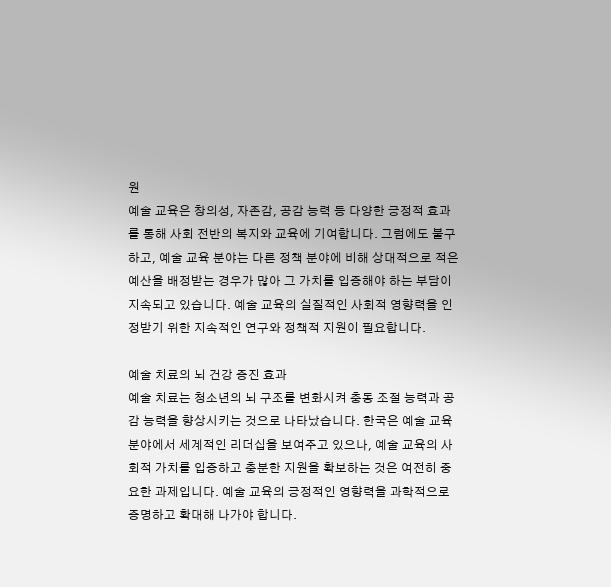원
예술 교육은 창의성, 자존감, 공감 능력 등 다양한 긍정적 효과를 통해 사회 전반의 복지와 교육에 기여합니다. 그럼에도 불구하고, 예술 교육 분야는 다른 정책 분야에 비해 상대적으로 적은 예산을 배정받는 경우가 많아 그 가치를 입증해야 하는 부담이 지속되고 있습니다. 예술 교육의 실질적인 사회적 영향력을 인정받기 위한 지속적인 연구와 정책적 지원이 필요합니다.

예술 치료의 뇌 건강 증진 효과
예술 치료는 청소년의 뇌 구조를 변화시켜 충동 조절 능력과 공감 능력을 향상시키는 것으로 나타났습니다. 한국은 예술 교육 분야에서 세계적인 리더십을 보여주고 있으나, 예술 교육의 사회적 가치를 입증하고 충분한 지원을 확보하는 것은 여전히 중요한 과제입니다. 예술 교육의 긍정적인 영향력을 과학적으로 증명하고 확대해 나가야 합니다.